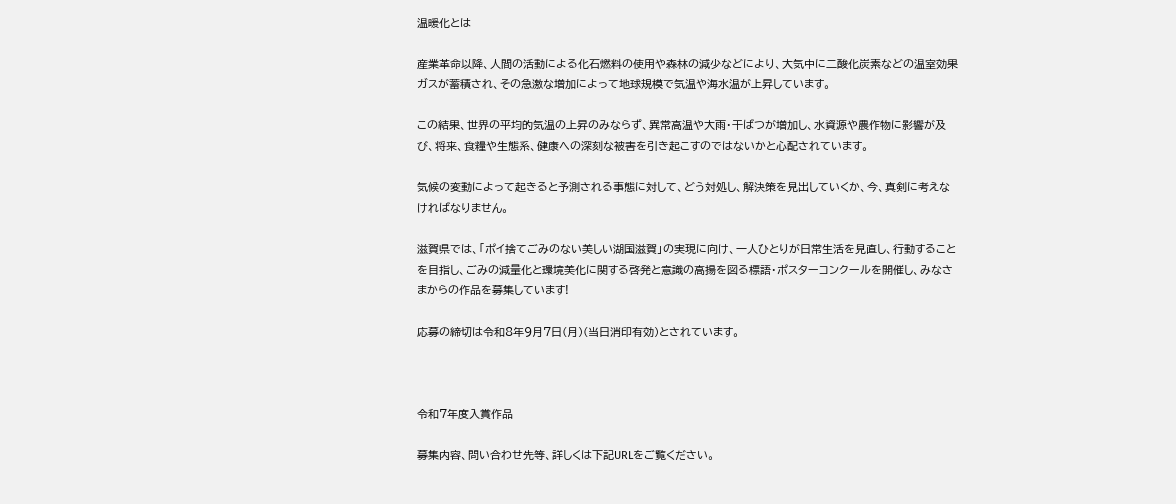温暖化とは

産業革命以降、人間の活動による化石燃料の使用や森林の減少などにより、大気中に二酸化炭素などの温室効果ガスが蓄積され、その急激な増加によって地球規模で気温や海水温が上昇しています。

この結果、世界の平均的気温の上昇のみならず、異常高温や大雨・干ばつが増加し、水資源や農作物に影響が及び、将来、食糧や生態系、健康への深刻な被害を引き起こすのではないかと心配されています。

気候の変動によって起きると予測される事態に対して、どう対処し、解決策を見出していくか、今、真剣に考えなければなりません。

滋賀県では、「ポイ捨てごみのない美しい湖国滋賀」の実現に向け、一人ひとりが日常生活を見直し、行動することを目指し、ごみの減量化と環境美化に関する啓発と意識の高揚を図る標語・ポスターコンクールを開催し、みなさまからの作品を募集しています!

応募の締切は令和8年9月7日(月)(当日消印有効)とされています。



令和7年度入賞作品

募集内容、問い合わせ先等、詳しくは下記URLをご覧ください。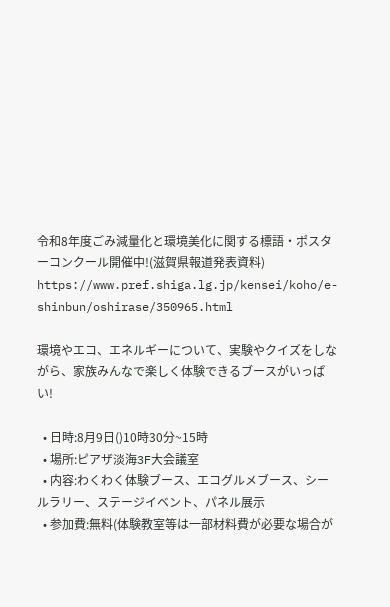令和8年度ごみ減量化と環境美化に関する標語・ポスターコンクール開催中!(滋賀県報道発表資料)
https://www.pref.shiga.lg.jp/kensei/koho/e-shinbun/oshirase/350965.html

環境やエコ、エネルギーについて、実験やクイズをしながら、家族みんなで楽しく体験できるブースがいっぱい!

  • 日時:8月9日()10時30分~15時
  • 場所:ピアザ淡海3F大会議室
  • 内容:わくわく体験ブース、エコグルメブース、シールラリー、ステージイベント、パネル展示
  • 参加費:無料(体験教室等は一部材料費が必要な場合が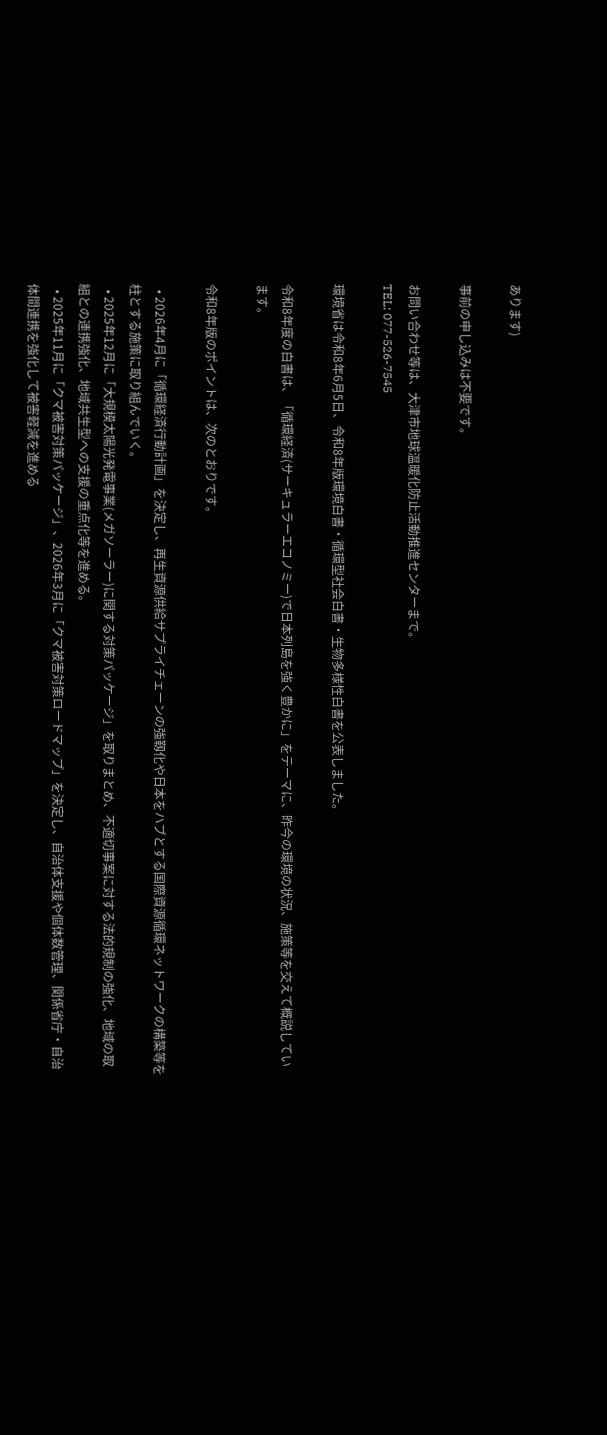あります)

事前の申し込みは不要です。

お問い合わせ等は、大津市地球温暖化防止活動推進センターまで。
TEL: 077-526-7545

環境省は令和8年6月5日、令和8年版環境白書・循環型社会白書・生物多様性白書を公表しました。

令和8年度の白書は、「循環経済(サーキュラーエコノミー)で日本列島を強く豊かに」をテーマに、昨今の環境の状況、施策等を交えて概説しています。

令和8年版のポイントは、次のとおりです。

  • 2026年4月に「循環経済行動計画」を決定し、再生資源供給サプライチェーンの強靱化や日本をハブとする国際資源循環ネットワークの構築等を柱とする施策に取り組んでいく。
  • 2025年12月に「大規模太陽光発電事業(メガソーラー)に関する対策パッケージ」を取りまとめ、不適切事案に対する法的規制の強化、地域の取組との連携強化、地域共生型への支援の重点化等を進める。
  • 2025年11月に「クマ被害対策パッケージ」、2026年3月に「クマ被害対策ロードマップ」を決定し、自治体支援や個体数管理、関係省庁・自治体間連携を強化して被害軽減を進める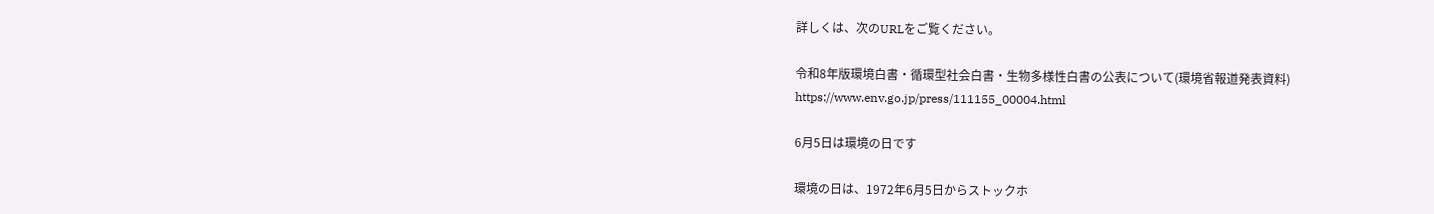詳しくは、次のURLをご覧ください。

令和8年版環境白書・循環型社会白書・生物多様性白書の公表について(環境省報道発表資料)
https://www.env.go.jp/press/111155_00004.html

6月5日は環境の日です

環境の日は、1972年6月5日からストックホ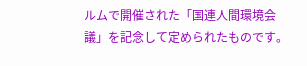ルムで開催された「国連人間環境会議」を記念して定められたものです。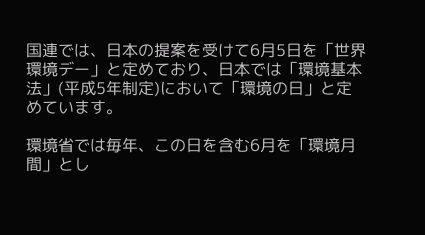国連では、日本の提案を受けて6月5日を「世界環境デー」と定めており、日本では「環境基本法」(平成5年制定)において「環境の日」と定めています。

環境省では毎年、この日を含む6月を「環境月間」とし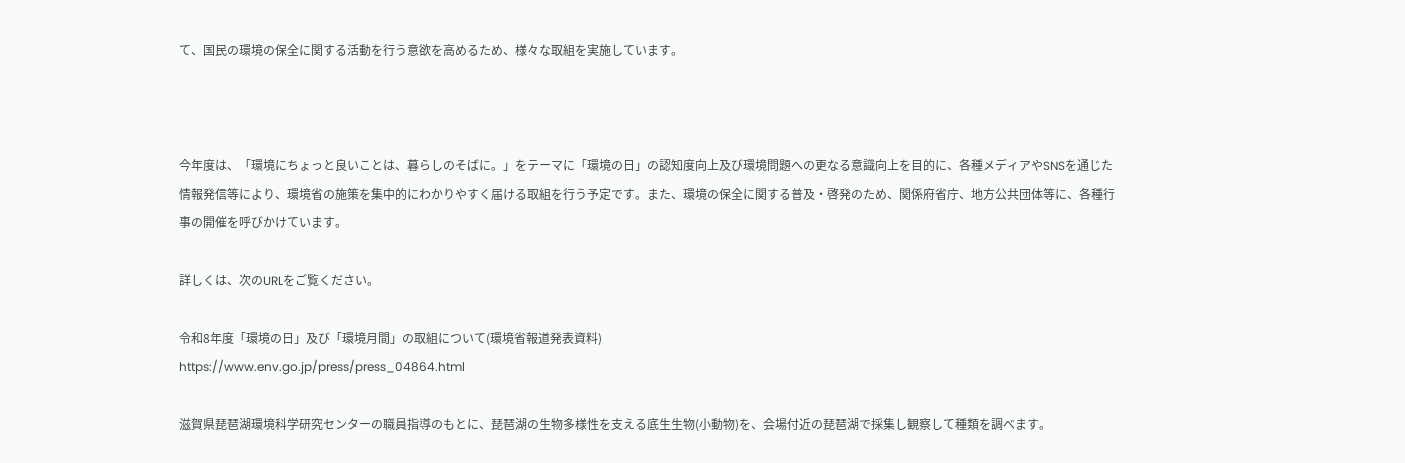て、国民の環境の保全に関する活動を行う意欲を高めるため、様々な取組を実施しています。



今年度は、「環境にちょっと良いことは、暮らしのそばに。」をテーマに「環境の日」の認知度向上及び環境問題への更なる意識向上を目的に、各種メディアやSNSを通じた情報発信等により、環境省の施策を集中的にわかりやすく届ける取組を行う予定です。また、環境の保全に関する普及・啓発のため、関係府省庁、地方公共団体等に、各種行事の開催を呼びかけています。

詳しくは、次のURLをご覧ください。

令和8年度「環境の日」及び「環境月間」の取組について(環境省報道発表資料)
https://www.env.go.jp/press/press_04864.html

滋賀県琵琶湖環境科学研究センターの職員指導のもとに、琵琶湖の生物多様性を支える底生生物(小動物)を、会場付近の琵琶湖で採集し観察して種類を調べます。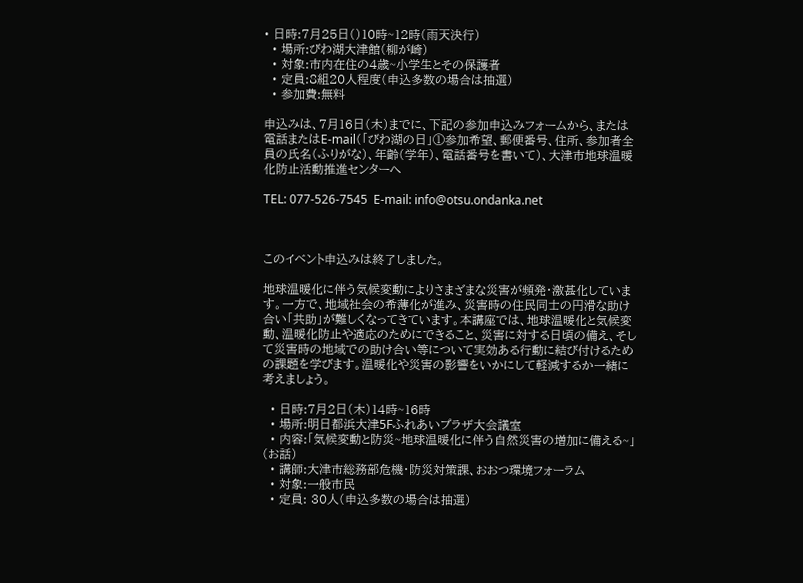• 日時:7月25日()10時~12時(雨天決行)
  • 場所:びわ湖大津館(柳が崎)
  • 対象:市内在住の4歳~小学生とその保護者
  • 定員:8組20人程度(申込多数の場合は抽選)
  • 参加費:無料

申込みは、7月16日(木)までに、下記の参加申込みフォームから、または電話またはE-mail(「びわ湖の日」①参加希望、郵便番号、住所、参加者全員の氏名(ふりがな)、年齢(学年)、電話番号を書いて)、大津市地球温暖化防止活動推進センターへ

TEL: 077-526-7545  E-mail: info@otsu.ondanka.net



このイベント申込みは終了しました。

地球温暖化に伴う気候変動によりさまざまな災害が頻発・激甚化しています。一方で、地域社会の希薄化が進み、災害時の住民同士の円滑な助け合い「共助」が難しくなってきています。本講座では、地球温暖化と気候変動、温暖化防止や適応のためにできること、災害に対する日頃の備え、そして災害時の地域での助け合い等について実効ある行動に結び付けるための課題を学びます。温暖化や災害の影響をいかにして軽減するか一緒に考えましょう。

  • 日時:7月2日(木)14時~16時
  • 場所:明日都浜大津5Fふれあいプラザ大会議室
  • 内容:「気候変動と防災~地球温暖化に伴う自然災害の増加に備える~」(お話)
  • 講師:大津市総務部危機・防災対策課、おおつ環境フォーラム
  • 対象:一般市民
  • 定員: 30人(申込多数の場合は抽選)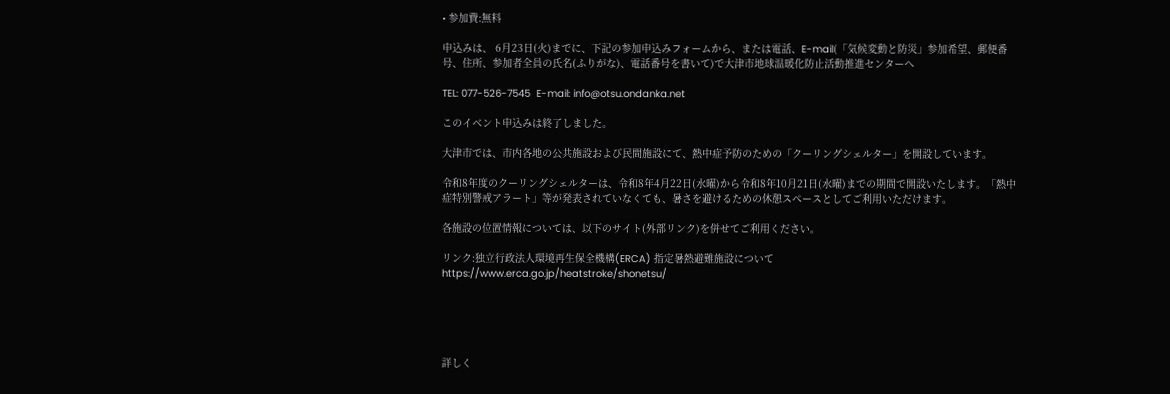• 参加費:無料

申込みは、 6月23日(火)までに、下記の参加申込みフォームから、または電話、E-mail(「気候変動と防災」参加希望、郵便番号、住所、参加者全員の氏名(ふりがな)、電話番号を書いて)で大津市地球温暖化防止活動推進センターへ

TEL: 077-526-7545  E-mail: info@otsu.ondanka.net

このイベント申込みは終了しました。

大津市では、市内各地の公共施設および民間施設にて、熱中症予防のための「クーリングシェルター」を開設しています。

令和8年度のクーリングシェルターは、令和8年4月22日(水曜)から令和8年10月21日(水曜)までの期間で開設いたします。「熱中症特別警戒アラート」等が発表されていなくても、暑さを避けるための休憩スペースとしてご利用いただけます。

各施設の位置情報については、以下のサイト(外部リンク)を併せてご利用ください。

リンク:独立行政法人環境再生保全機構(ERCA) 指定暑熱避難施設について
https://www.erca.go.jp/heatstroke/shonetsu/





詳しく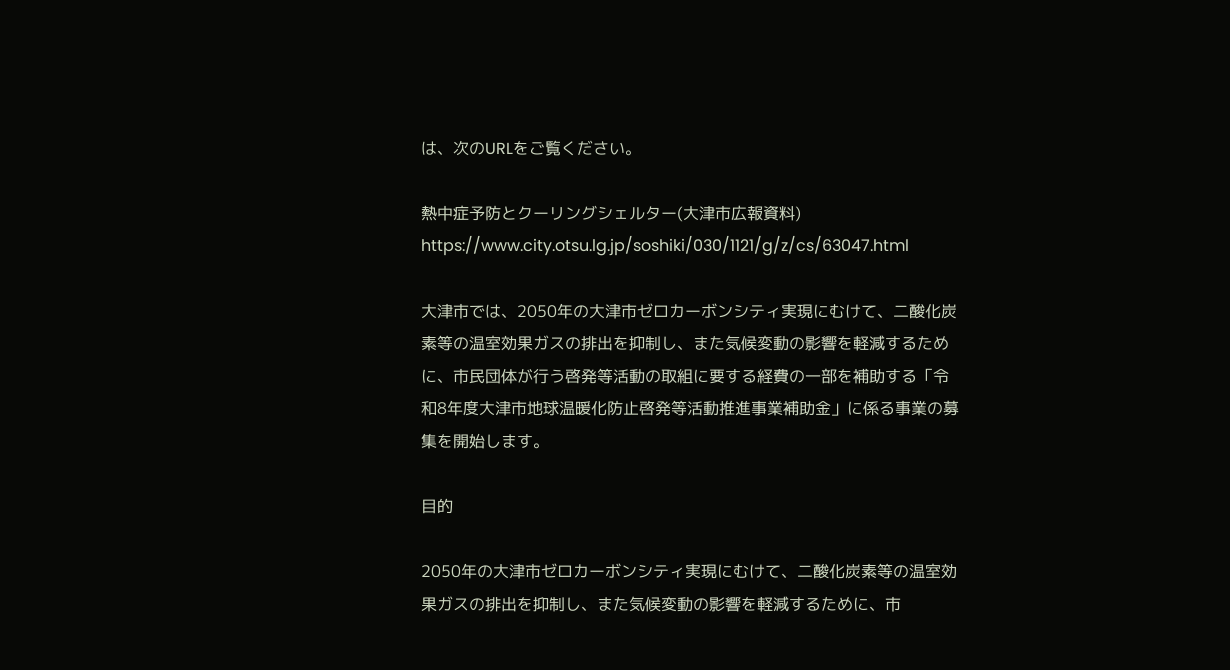は、次のURLをご覧ください。

熱中症予防とクーリングシェルター(大津市広報資料)
https://www.city.otsu.lg.jp/soshiki/030/1121/g/z/cs/63047.html

大津市では、2050年の大津市ゼロカーボンシティ実現にむけて、二酸化炭素等の温室効果ガスの排出を抑制し、また気候変動の影響を軽減するために、市民団体が行う啓発等活動の取組に要する経費の一部を補助する「令和8年度大津市地球温暖化防止啓発等活動推進事業補助金」に係る事業の募集を開始します。

目的

2050年の大津市ゼロカーボンシティ実現にむけて、二酸化炭素等の温室効果ガスの排出を抑制し、また気候変動の影響を軽減するために、市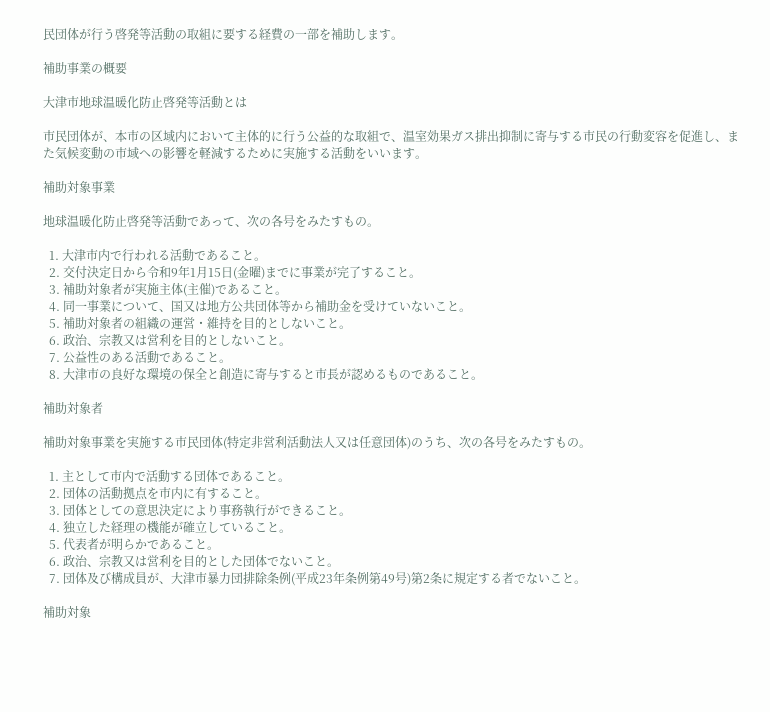民団体が行う啓発等活動の取組に要する経費の一部を補助します。

補助事業の概要

大津市地球温暖化防止啓発等活動とは

市民団体が、本市の区域内において主体的に行う公益的な取組で、温室効果ガス排出抑制に寄与する市民の行動変容を促進し、また気候変動の市域への影響を軽減するために実施する活動をいいます。

補助対象事業

地球温暖化防止啓発等活動であって、次の各号をみたすもの。

  1. 大津市内で行われる活動であること。
  2. 交付決定日から令和9年1月15日(金曜)までに事業が完了すること。
  3. 補助対象者が実施主体(主催)であること。
  4. 同一事業について、国又は地方公共団体等から補助金を受けていないこと。
  5. 補助対象者の組織の運営・維持を目的としないこと。
  6. 政治、宗教又は営利を目的としないこと。
  7. 公益性のある活動であること。
  8. 大津市の良好な環境の保全と創造に寄与すると市長が認めるものであること。

補助対象者

補助対象事業を実施する市民団体(特定非営利活動法人又は任意団体)のうち、次の各号をみたすもの。

  1. 主として市内で活動する団体であること。
  2. 団体の活動拠点を市内に有すること。
  3. 団体としての意思決定により事務執行ができること。
  4. 独立した経理の機能が確立していること。
  5. 代表者が明らかであること。
  6. 政治、宗教又は営利を目的とした団体でないこと。
  7. 団体及び構成員が、大津市暴力団排除条例(平成23年条例第49号)第2条に規定する者でないこと。

補助対象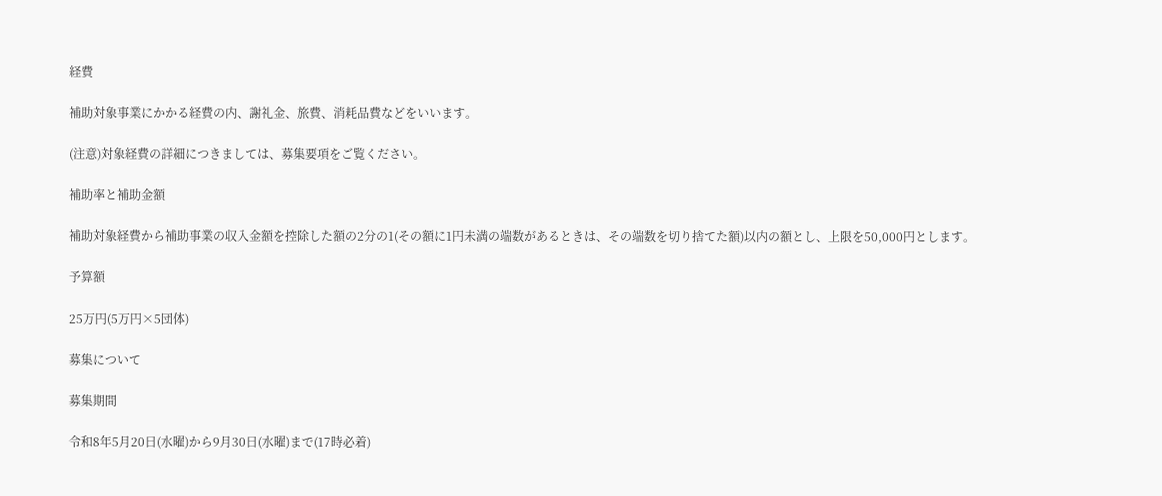経費

補助対象事業にかかる経費の内、謝礼金、旅費、消耗品費などをいいます。

(注意)対象経費の詳細につきましては、募集要項をご覧ください。

補助率と補助金額

補助対象経費から補助事業の収入金額を控除した額の2分の1(その額に1円未満の端数があるときは、その端数を切り捨てた額)以内の額とし、上限を50,000円とします。

予算額

25万円(5万円×5団体)

募集について

募集期間

令和8年5月20日(水曜)から9月30日(水曜)まで(17時必着)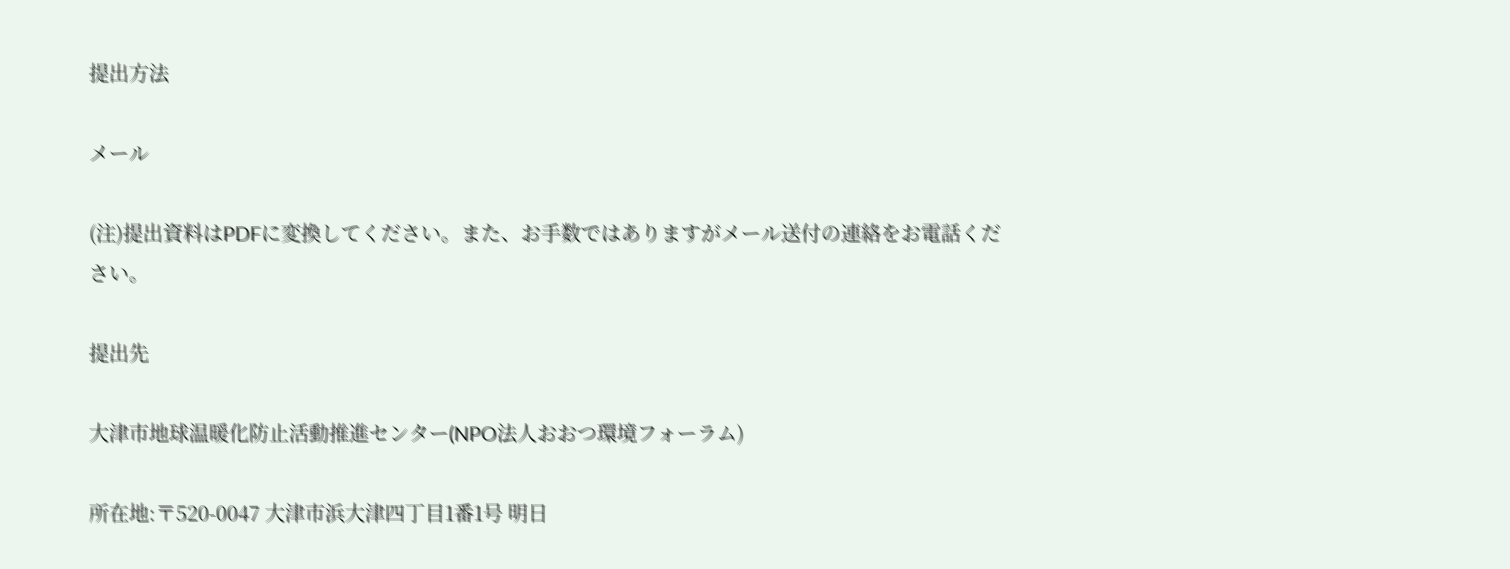提出方法

メール

(注)提出資料はPDFに変換してください。また、お手数ではありますがメール送付の連絡をお電話ください。

提出先

大津市地球温暖化防止活動推進センター(NPO法人おおつ環境フォーラム)

所在地:〒520-0047 大津市浜大津四丁目1番1号 明日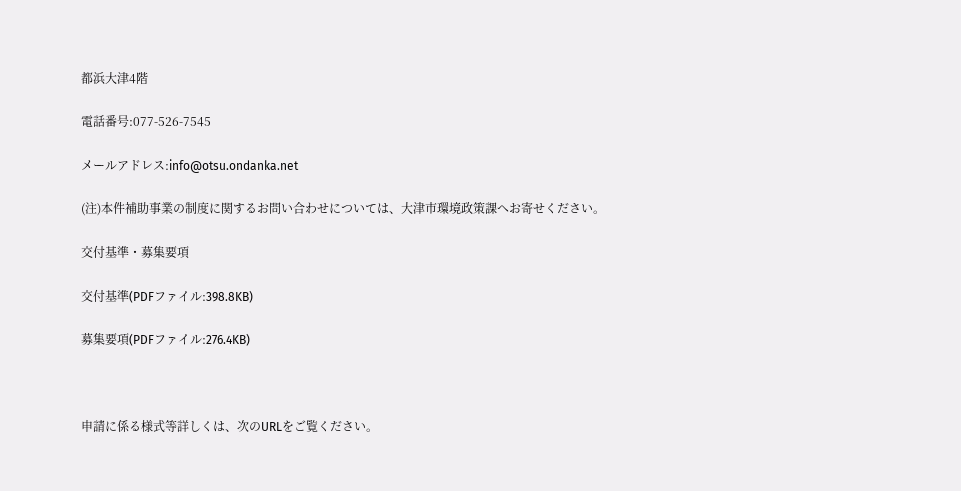都浜大津4階

電話番号:077-526-7545

メールアドレス:info@otsu.ondanka.net

(注)本件補助事業の制度に関するお問い合わせについては、大津市環境政策課へお寄せください。

交付基準・募集要項

交付基準(PDFファイル:398.8KB)

募集要項(PDFファイル:276.4KB)



申請に係る様式等詳しくは、次のURLをご覧ください。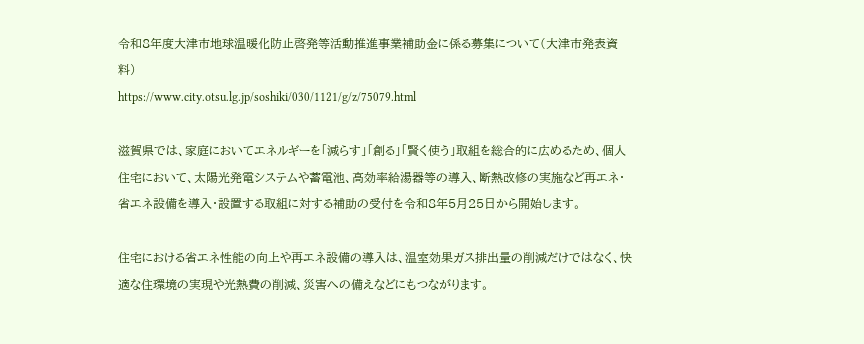令和8年度大津市地球温暖化防止啓発等活動推進事業補助金に係る募集について(大津市発表資料)
https://www.city.otsu.lg.jp/soshiki/030/1121/g/z/75079.html

滋賀県では、家庭においてエネルギーを「減らす」「創る」「賢く使う」取組を総合的に広めるため、個人住宅において、太陽光発電システムや蓄電池、高効率給湯器等の導入、断熱改修の実施など再エネ・省エネ設備を導入・設置する取組に対する補助の受付を令和8年5月25日から開始します。

住宅における省エネ性能の向上や再エネ設備の導入は、温室効果ガス排出量の削減だけではなく、快適な住環境の実現や光熱費の削減、災害への備えなどにもつながります。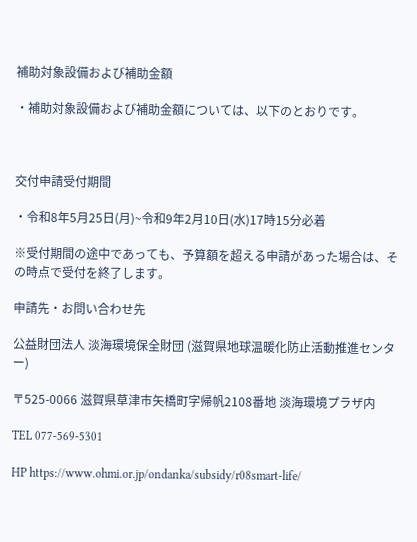補助対象設備および補助金額

・補助対象設備および補助金額については、以下のとおりです。



交付申請受付期間

・令和8年5月25日(月)~令和9年2月10日(水)17時15分必着

※受付期間の途中であっても、予算額を超える申請があった場合は、その時点で受付を終了します。

申請先・お問い合わせ先

公益財団法人 淡海環境保全財団 (滋賀県地球温暖化防止活動推進センター)

〒525-0066 滋賀県草津市矢橋町字帰帆2108番地 淡海環境プラザ内

TEL 077-569-5301

HP https://www.ohmi.or.jp/ondanka/subsidy/r08smart-life/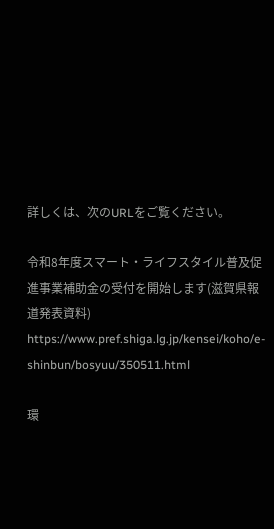詳しくは、次のURLをご覧ください。

令和8年度スマート・ライフスタイル普及促進事業補助金の受付を開始します(滋賀県報道発表資料)
https://www.pref.shiga.lg.jp/kensei/koho/e-shinbun/bosyuu/350511.html

環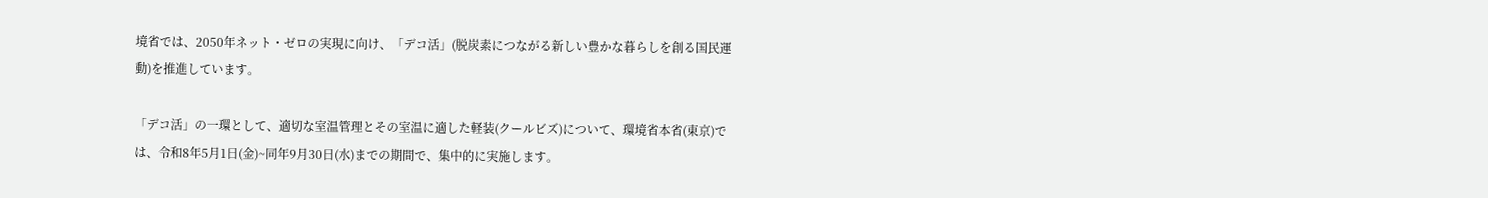境省では、2050年ネット・ゼロの実現に向け、「デコ活」(脱炭素につながる新しい豊かな暮らしを創る国民運動)を推進しています。

「デコ活」の一環として、適切な室温管理とその室温に適した軽装(クールビズ)について、環境省本省(東京)では、令和8年5月1日(金)~同年9月30日(水)までの期間で、集中的に実施します。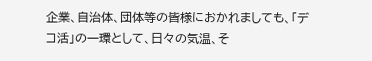企業、自治体、団体等の皆様におかれましても、「デコ活」の一環として、日々の気温、そ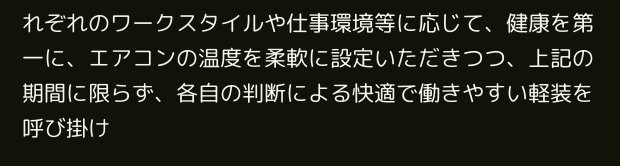れぞれのワークスタイルや仕事環境等に応じて、健康を第一に、エアコンの温度を柔軟に設定いただきつつ、上記の期間に限らず、各自の判断による快適で働きやすい軽装を呼び掛け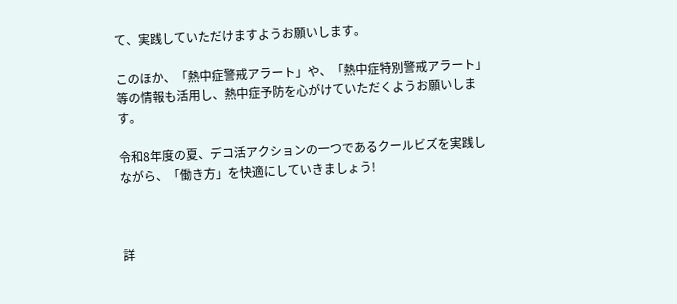て、実践していただけますようお願いします。

このほか、「熱中症警戒アラート」や、「熱中症特別警戒アラート」等の情報も活用し、熱中症予防を心がけていただくようお願いします。

令和8年度の夏、デコ活アクションの一つであるクールビズを実践しながら、「働き方」を快適にしていきましょう!



詳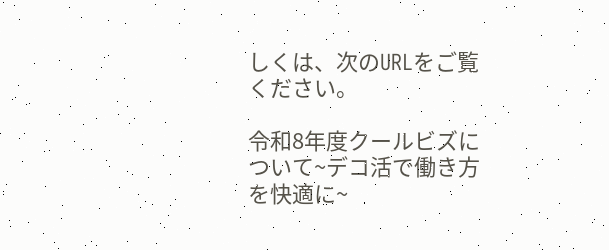しくは、次のURLをご覧ください。

令和8年度クールビズについて~デコ活で働き方を快適に~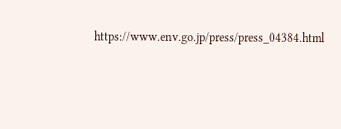https://www.env.go.jp/press/press_04384.html